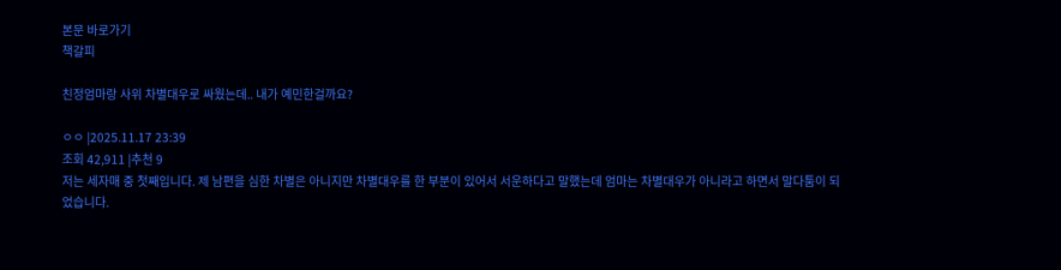본문 바로가기
책갈피

친정엄마랑 사위 차별대우로 싸웠는데.. 내가 예민한걸까요?

ㅇㅇ |2025.11.17 23:39
조회 42,911 |추천 9
저는 세자매 중 첫째입니다. 제 남편을 심한 차별은 아니지만 차별대우를 한 부분이 있어서 서운하다고 말했는데 엄마는 차별대우가 아니라고 하면서 말다툼이 되었습니다.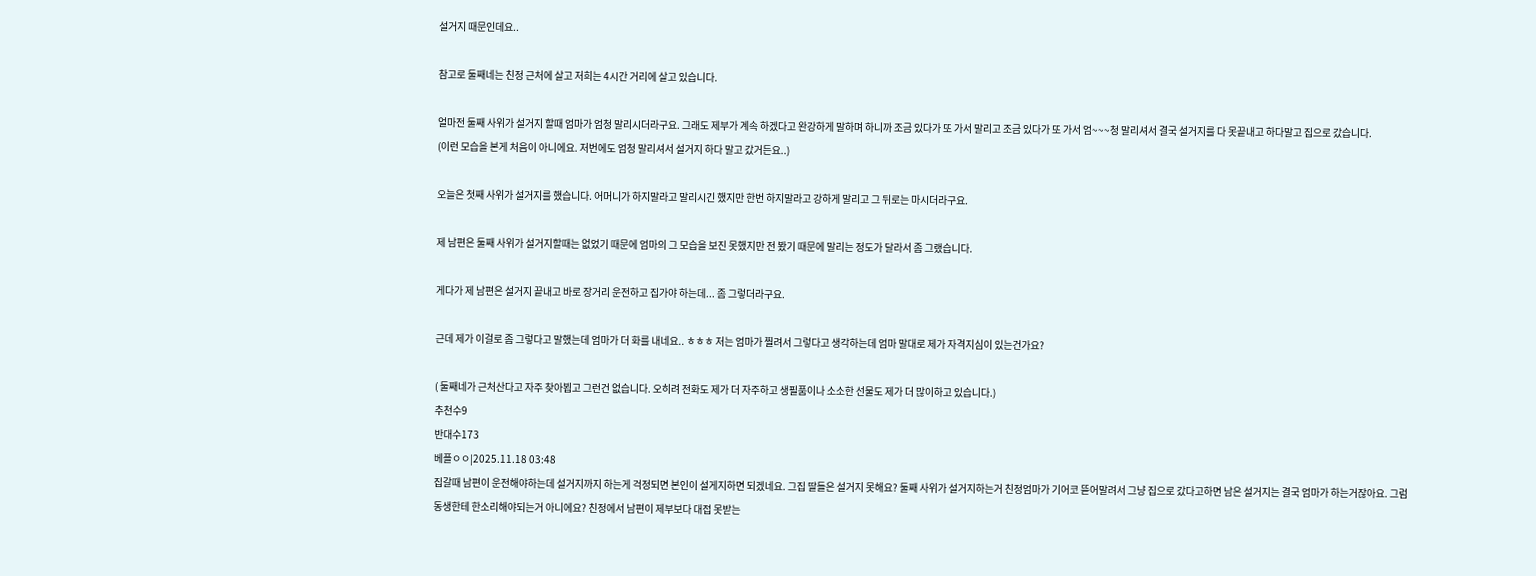설거지 때문인데요..

참고로 둘째네는 친정 근처에 살고 저희는 4시간 거리에 살고 있습니다.

얼마전 둘째 사위가 설거지 할때 엄마가 엄청 말리시더라구요. 그래도 제부가 계속 하겠다고 완강하게 말하며 하니까 조금 있다가 또 가서 말리고 조금 있다가 또 가서 엄~~~청 말리셔서 결국 설거지를 다 못끝내고 하다말고 집으로 갔습니다.
(이런 모습을 본게 처음이 아니에요. 저번에도 엄청 말리셔서 설거지 하다 말고 갔거든요..)

오늘은 첫째 사위가 설거지를 했습니다. 어머니가 하지말라고 말리시긴 했지만 한번 하지말라고 강하게 말리고 그 뒤로는 마시더라구요.

제 남편은 둘째 사위가 설거지할때는 없었기 때문에 엄마의 그 모습을 보진 못했지만 전 봤기 때문에 말리는 정도가 달라서 좀 그랬습니다.

게다가 제 남편은 설거지 끝내고 바로 장거리 운전하고 집가야 하는데... 좀 그렇더라구요.

근데 제가 이걸로 좀 그렇다고 말했는데 엄마가 더 화를 내네요.. ㅎㅎㅎ 저는 엄마가 찔려서 그렇다고 생각하는데 엄마 말대로 제가 자격지심이 있는건가요?

( 둘째네가 근처산다고 자주 찾아뵙고 그런건 없습니다. 오히려 전화도 제가 더 자주하고 생필품이나 소소한 선물도 제가 더 많이하고 있습니다.)
추천수9
반대수173
베플ㅇㅇ|2025.11.18 03:48
집갈때 남편이 운전해야하는데 설거지까지 하는게 걱정되면 본인이 설게지하면 되겠네요. 그집 딸들은 설거지 못해요? 둘째 사위가 설거지하는거 친정엄마가 기어코 뜯어말려서 그냥 집으로 갔다고하면 남은 설거지는 결국 엄마가 하는거잖아요. 그럼 동생한테 한소리해야되는거 아니에요? 친정에서 남편이 제부보다 대접 못받는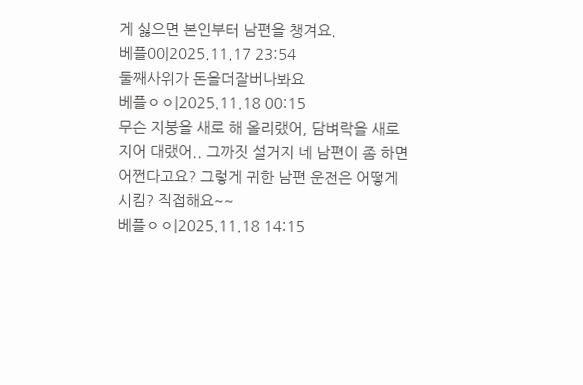게 싫으면 본인부터 남편을 챙겨요.
베플00|2025.11.17 23:54
둘째사위가 돈을더잘버나봐요
베플ㅇㅇ|2025.11.18 00:15
무슨 지붕을 새로 해 올리랬어, 담벼락을 새로 지어 대랬어.. 그까짓 설거지 네 남편이 좀 하면 어쩐다고요? 그렇게 귀한 남편 운전은 어떻게 시킴? 직접해요~~
베플ㅇㅇ|2025.11.18 14:15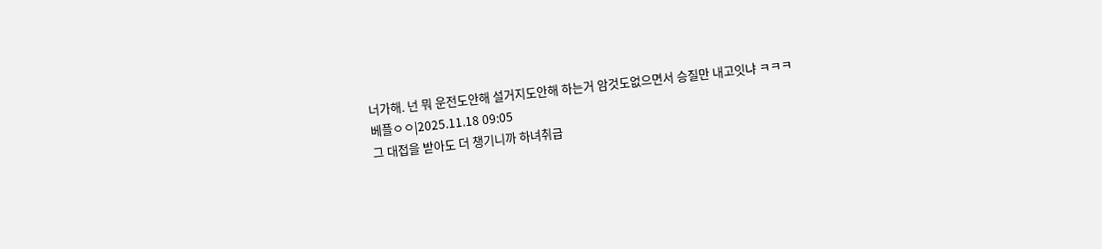너가해. 넌 뭐 운전도안해 설거지도안해 하는거 암것도없으면서 승질만 내고잇냐 ㅋㅋㅋ
베플ㅇㅇ|2025.11.18 09:05
그 대접을 받아도 더 챙기니까 하녀취급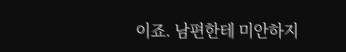이죠. 남편한테 미안하지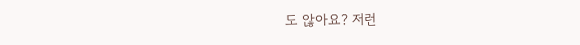도 않아요? 저런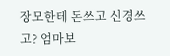장모한테 돈쓰고 신경쓰고? 엄마보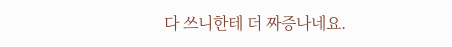다 쓰니한테 더 짜증나네요.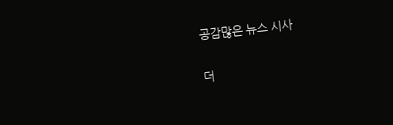공감많은 뉴스 시사

더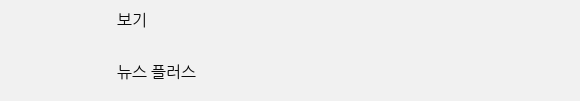보기

뉴스 플러스